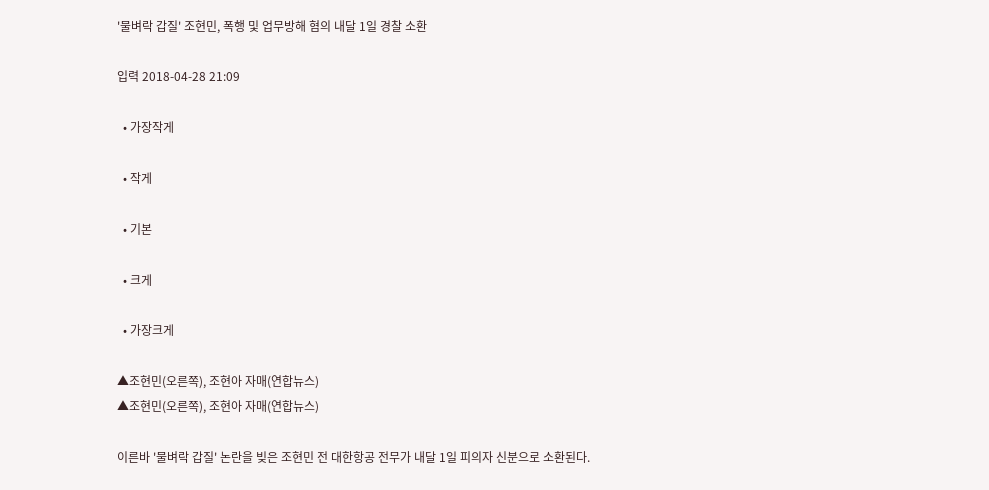'물벼락 갑질' 조현민, 폭행 및 업무방해 혐의 내달 1일 경찰 소환

입력 2018-04-28 21:09

  • 가장작게

  • 작게

  • 기본

  • 크게

  • 가장크게

▲조현민(오른쪽), 조현아 자매(연합뉴스)
▲조현민(오른쪽), 조현아 자매(연합뉴스)

이른바 '물벼락 갑질' 논란을 빚은 조현민 전 대한항공 전무가 내달 1일 피의자 신분으로 소환된다.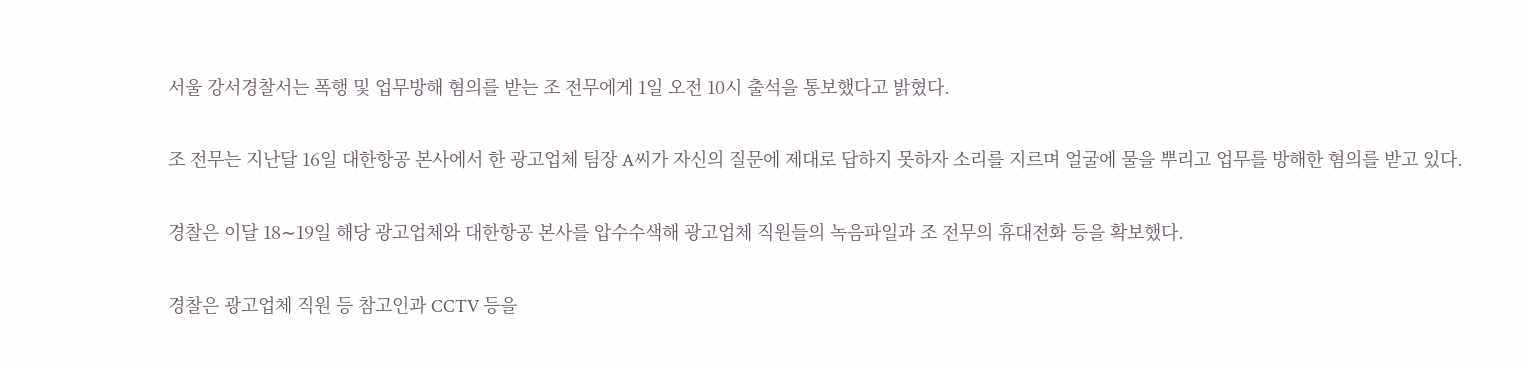서울 강서경찰서는 폭행 및 업무방해 혐의를 받는 조 전무에게 1일 오전 10시 출석을 통보했다고 밝혔다.

조 전무는 지난달 16일 대한항공 본사에서 한 광고업체 팀장 A씨가 자신의 질문에 제대로 답하지 못하자 소리를 지르며 얼굴에 물을 뿌리고 업무를 방해한 혐의를 받고 있다.

경찰은 이달 18∼19일 해당 광고업체와 대한항공 본사를 압수수색해 광고업체 직원들의 녹음파일과 조 전무의 휴대전화 등을 확보했다.

경찰은 광고업체 직원 등 참고인과 CCTV 등을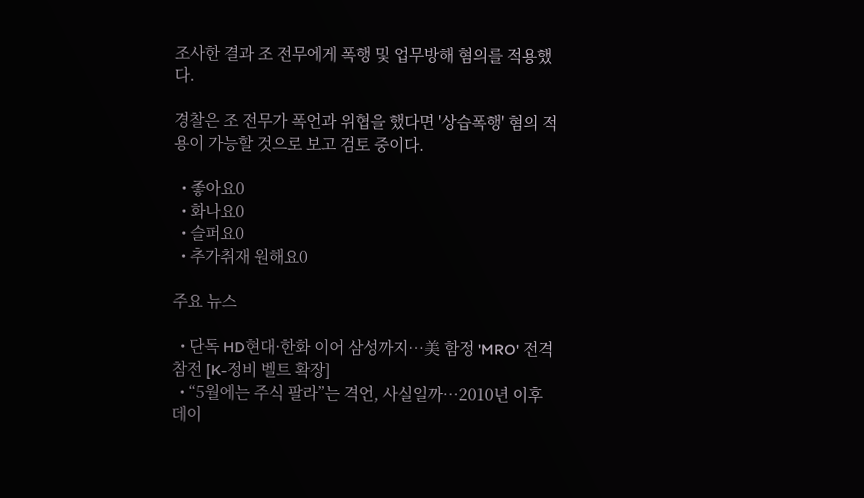조사한 결과 조 전무에게 폭행 및 업무방해 혐의를 적용했다.

경찰은 조 전무가 폭언과 위협을 했다면 '상습폭행' 혐의 적용이 가능할 것으로 보고 검토 중이다.

  • 좋아요0
  • 화나요0
  • 슬퍼요0
  • 추가취재 원해요0

주요 뉴스

  • 단독 HD현대·한화 이어 삼성까지⋯美 함정 'MRO' 전격 참전 [K-정비 벨트 확장]
  • “5월에는 주식 팔라”는 격언, 사실일까⋯2010년 이후 데이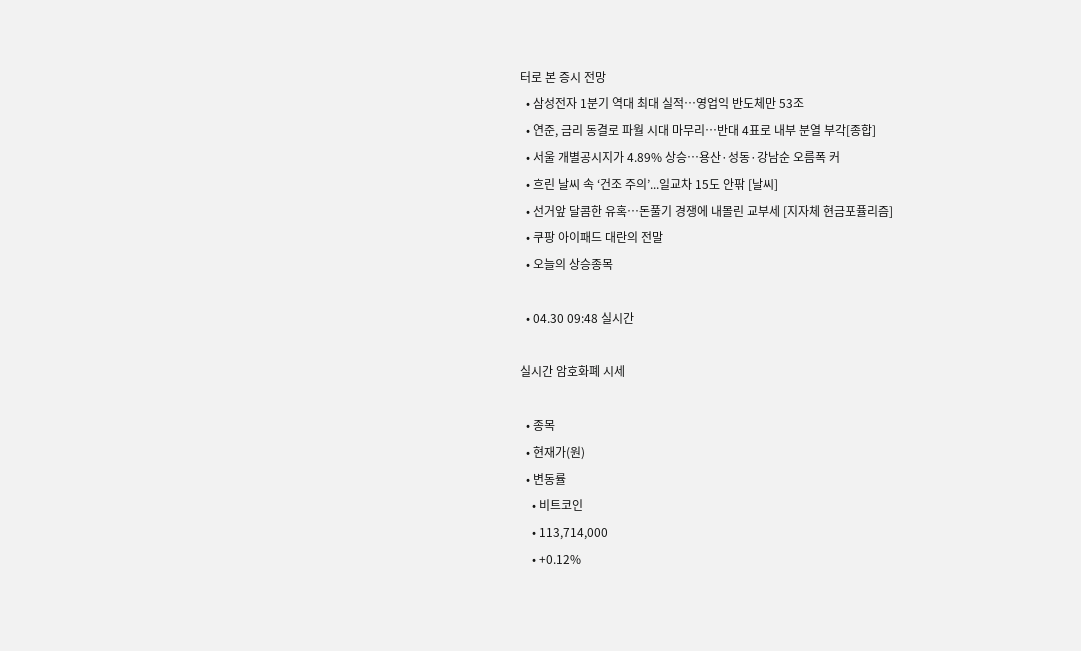터로 본 증시 전망
  • 삼성전자 1분기 역대 최대 실적…영업익 반도체만 53조
  • 연준, 금리 동결로 파월 시대 마무리…반대 4표로 내부 분열 부각[종합]
  • 서울 개별공시지가 4.89% 상승⋯용산·성동·강남순 오름폭 커
  • 흐린 날씨 속 ‘건조 주의’...일교차 15도 안팎 [날씨]
  • 선거앞 달콤한 유혹…돈풀기 경쟁에 내몰린 교부세 [지자체 현금포퓰리즘]
  • 쿠팡 아이패드 대란의 전말
  • 오늘의 상승종목

  • 04.30 09:48 실시간

실시간 암호화폐 시세

  • 종목
  • 현재가(원)
  • 변동률
    • 비트코인
    • 113,714,000
    • +0.12%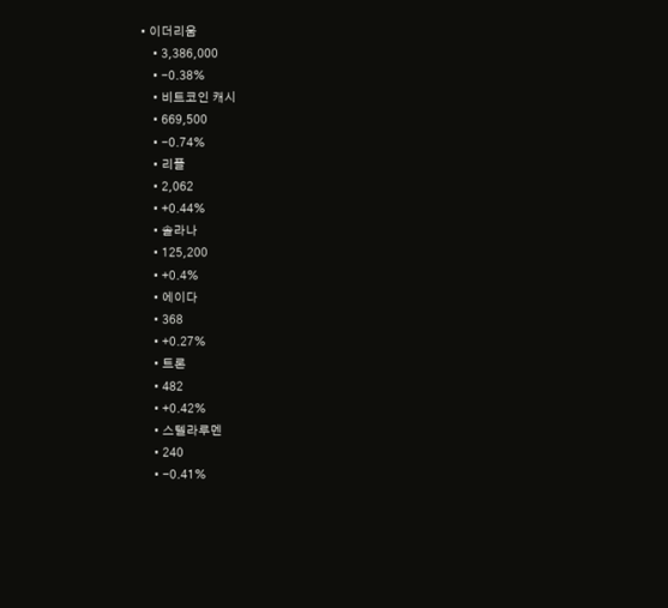• 이더리움
    • 3,386,000
    • -0.38%
    • 비트코인 캐시
    • 669,500
    • -0.74%
    • 리플
    • 2,062
    • +0.44%
    • 솔라나
    • 125,200
    • +0.4%
    • 에이다
    • 368
    • +0.27%
    • 트론
    • 482
    • +0.42%
    • 스텔라루멘
    • 240
    • -0.41%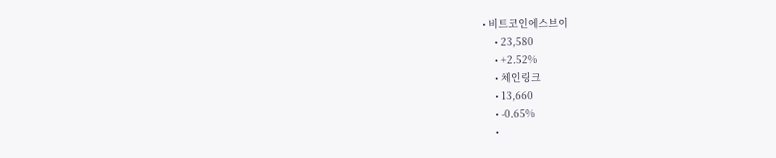• 비트코인에스브이
    • 23,580
    • +2.52%
    • 체인링크
    • 13,660
    • -0.65%
    •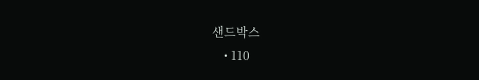샌드박스
    • 110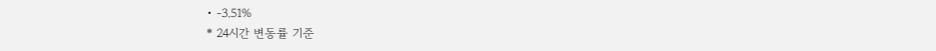• -3.51%
* 24시간 변동률 기준